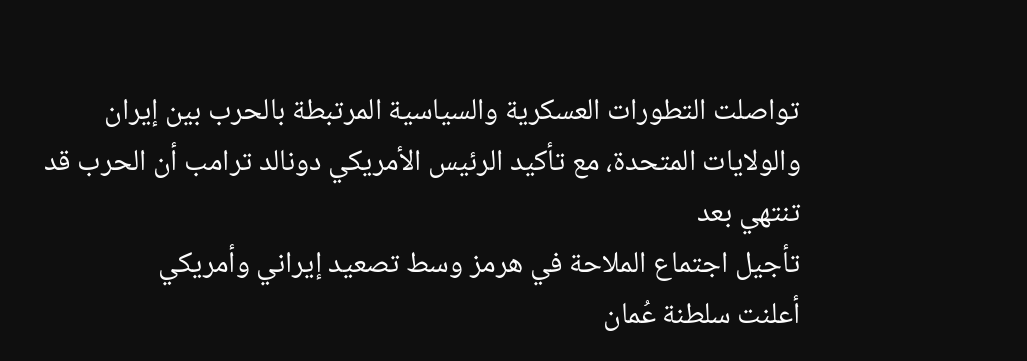تواصلت التطورات العسكرية والسياسية المرتبطة بالحرب بين إيران والولايات المتحدة، مع تأكيد الرئيس الأمريكي دونالد ترامب أن الحرب قد تنتهي بعد
تأجيل اجتماع الملاحة في هرمز وسط تصعيد إيراني وأمريكي
أعلنت سلطنة عُمان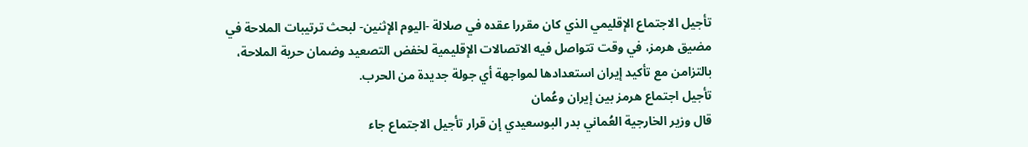تأجيل الاجتماع الإقليمي الذي كان مقررا عقده في صلالة -اليوم الإثنين- لبحث ترتيبات الملاحة في مضيق هرمز، في وقت تتواصل فيه الاتصالات الإقليمية لخفض التصعيد وضمان حرية الملاحة، بالتزامن مع تأكيد إيران استعدادها لمواجهة أي جولة جديدة من الحرب.
تأجيل اجتماع هرمز بين إيران وعُمان
قال وزير الخارجية العُماني بدر البوسعيدي إن قرار تأجيل الاجتماع جاء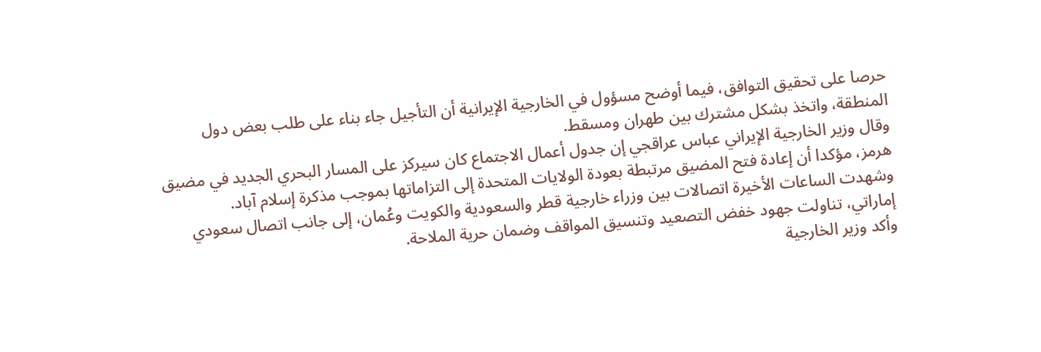حرصا على تحقيق التوافق، فيما أوضح مسؤول في الخارجية الإيرانية أن التأجيل جاء بناء على طلب بعض دول المنطقة، واتخذ بشكل مشترك بين طهران ومسقط.
وقال وزير الخارجية الإيراني عباس عراقجي إن جدول أعمال الاجتماع كان سيركز على المسار البحري الجديد في مضيق هرمز، مؤكدا أن إعادة فتح المضيق مرتبطة بعودة الولايات المتحدة إلى التزاماتها بموجب مذكرة إسلام آباد.
وشهدت الساعات الأخيرة اتصالات بين وزراء خارجية قطر والسعودية والكويت وعُمان، إلى جانب اتصال سعودي إماراتي، تناولت جهود خفض التصعيد وتنسيق المواقف وضمان حرية الملاحة.
وأكد وزير الخارجية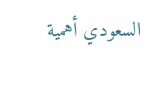السعودي أهمية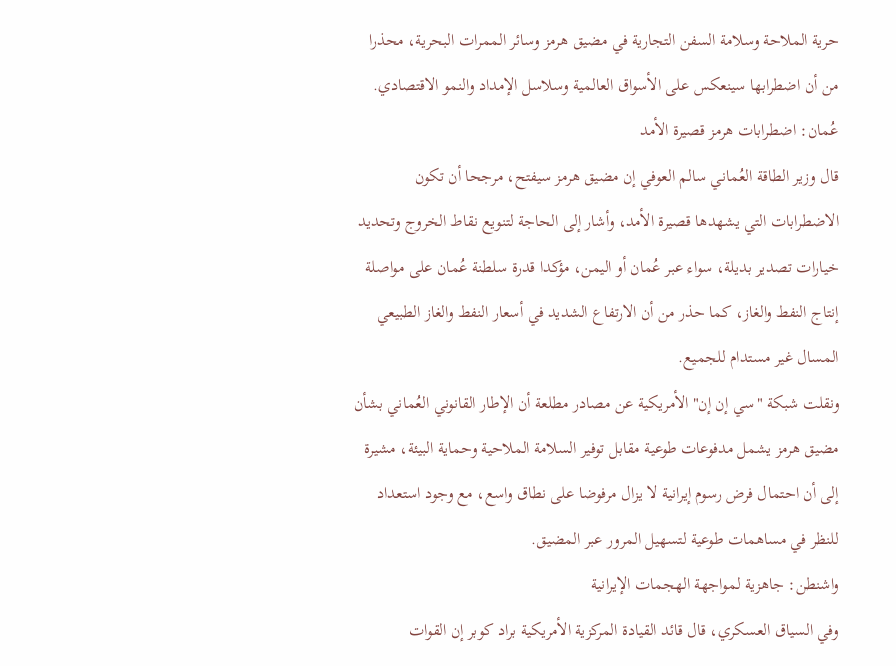حرية الملاحة وسلامة السفن التجارية في مضيق هرمز وسائر الممرات البحرية، محذرا من أن اضطرابها سينعكس على الأسواق العالمية وسلاسل الإمداد والنمو الاقتصادي.
عُمان: اضطرابات هرمز قصيرة الأمد
قال وزير الطاقة العُماني سالم العوفي إن مضيق هرمز سيفتح، مرجحا أن تكون الاضطرابات التي يشهدها قصيرة الأمد، وأشار إلى الحاجة لتنويع نقاط الخروج وتحديد خيارات تصدير بديلة، سواء عبر عُمان أو اليمن، مؤكدا قدرة سلطنة عُمان على مواصلة إنتاج النفط والغاز، كما حذر من أن الارتفاع الشديد في أسعار النفط والغاز الطبيعي المسال غير مستدام للجميع.
ونقلت شبكة "سي إن إن" الأمريكية عن مصادر مطلعة أن الإطار القانوني العُماني بشأن مضيق هرمز يشمل مدفوعات طوعية مقابل توفير السلامة الملاحية وحماية البيئة، مشيرة إلى أن احتمال فرض رسوم إيرانية لا يزال مرفوضا على نطاق واسع، مع وجود استعداد للنظر في مساهمات طوعية لتسهيل المرور عبر المضيق.
واشنطن: جاهزية لمواجهة الهجمات الإيرانية
وفي السياق العسكري، قال قائد القيادة المركزية الأمريكية براد كوبر إن القوات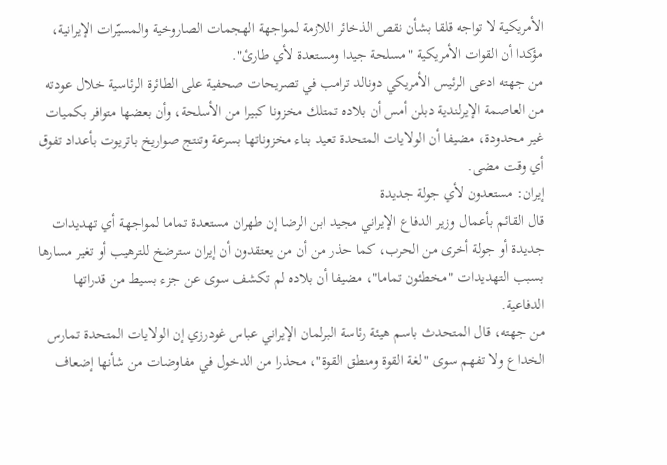الأمريكية لا تواجه قلقا بشأن نقص الذخائر اللازمة لمواجهة الهجمات الصاروخية والمسيّرات الإيرانية، مؤكدا أن القوات الأمريكية "مسلحة جيدا ومستعدة لأي طارئ".
من جهته ادعى الرئيس الأمريكي دونالد ترامب في تصريحات صحفية على الطائرة الرئاسية خلال عودته من العاصمة الإيرلندية دبلن أمس أن بلاده تمتلك مخزونا كبيرا من الأسلحة، وأن بعضها متوافر بكميات غير محدودة، مضيفا أن الولايات المتحدة تعيد بناء مخزوناتها بسرعة وتنتج صواريخ باتريوت بأعداد تفوق أي وقت مضى.
إيران: مستعدون لأي جولة جديدة
قال القائم بأعمال وزير الدفاع الإيراني مجيد ابن الرضا إن طهران مستعدة تماما لمواجهة أي تهديدات جديدة أو جولة أخرى من الحرب، كما حذر من أن من يعتقدون أن إيران سترضخ للترهيب أو تغير مسارها بسبب التهديدات "مخطئون تماما"، مضيفا أن بلاده لم تكشف سوى عن جزء بسيط من قدراتها الدفاعية.
من جهته، قال المتحدث باسم هيئة رئاسة البرلمان الإيراني عباس غودرزي إن الولايات المتحدة تمارس الخداع ولا تفهم سوى "لغة القوة ومنطق القوة"، محذرا من الدخول في مفاوضات من شأنها إضعاف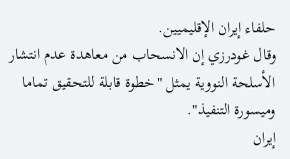حلفاء إيران الإقليميين.
وقال غودرزي إن الانسحاب من معاهدة عدم انتشار الأسلحة النووية يمثل "خطوة قابلة للتحقيق تماما وميسورة التنفيذ".
إيران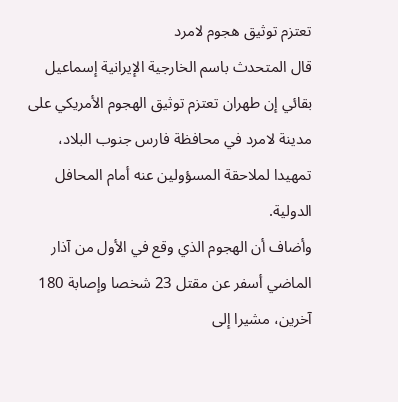تعتزم توثيق هجوم لامرد
قال المتحدث باسم الخارجية الإيرانية إسماعيل بقائي إن طهران تعتزم توثيق الهجوم الأمريكي على مدينة لامرد في محافظة فارس جنوب البلاد، تمهيدا لملاحقة المسؤولين عنه أمام المحافل الدولية.
وأضاف أن الهجوم الذي وقع في الأول من آذار الماضي أسفر عن مقتل 23 شخصا وإصابة 180 آخرين، مشيرا إلى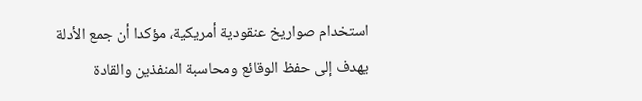استخدام صواريخ عنقودية أمريكية، مؤكدا أن جمع الأدلة يهدف إلى حفظ الوقائع ومحاسبة المنفذين والقادة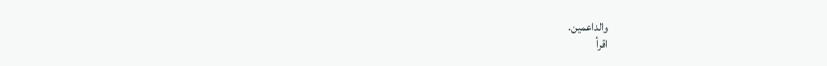والداعمين.
اقرأ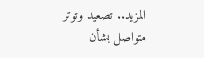المزيد.. تصعيد وتوتر متواصل بشأن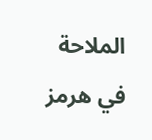الملاحة في هرمز